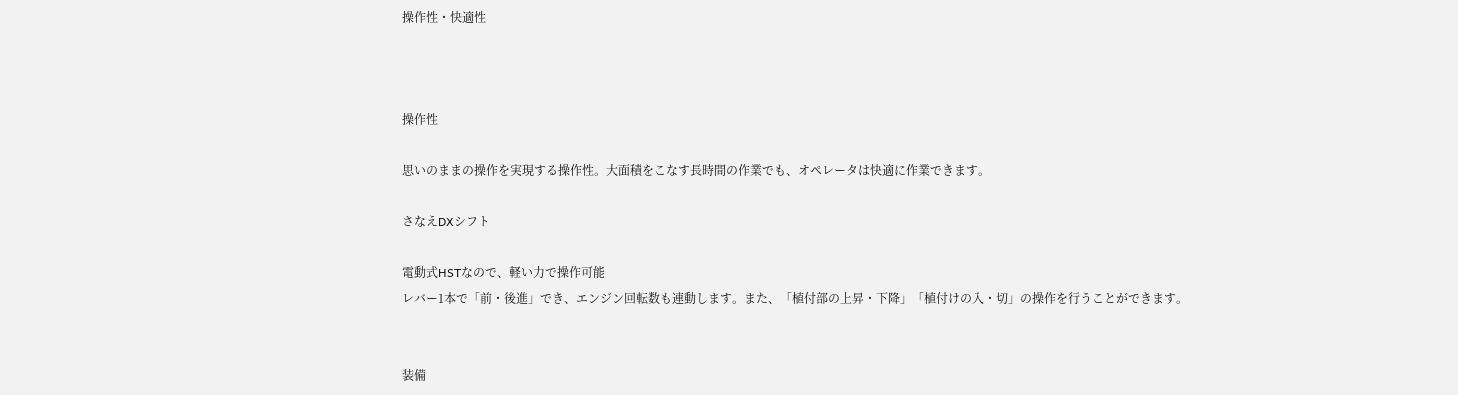操作性・快適性



操作性

思いのままの操作を実現する操作性。大面積をこなす長時間の作業でも、オペレータは快適に作業できます。

さなえDXシフト

電動式HSTなので、軽い力で操作可能
レバー1本で「前・後進」でき、エンジン回転数も連動します。また、「植付部の上昇・下降」「植付けの入・切」の操作を行うことができます。


装備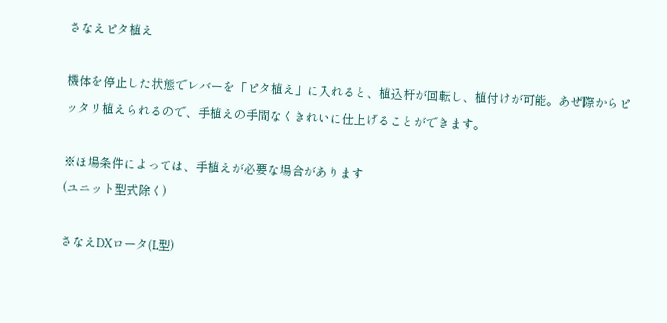さなえピタ植え

機体を停止した状態でレバーを「ピタ植え」に入れると、植込杆が回転し、植付けが可能。あぜ際からピッタリ植えられるので、手植えの手間なくきれいに仕上げることができます。

※ほ場条件によっては、手植えが必要な場合があります
(ユニット型式除く)

さなえDXロータ(L型)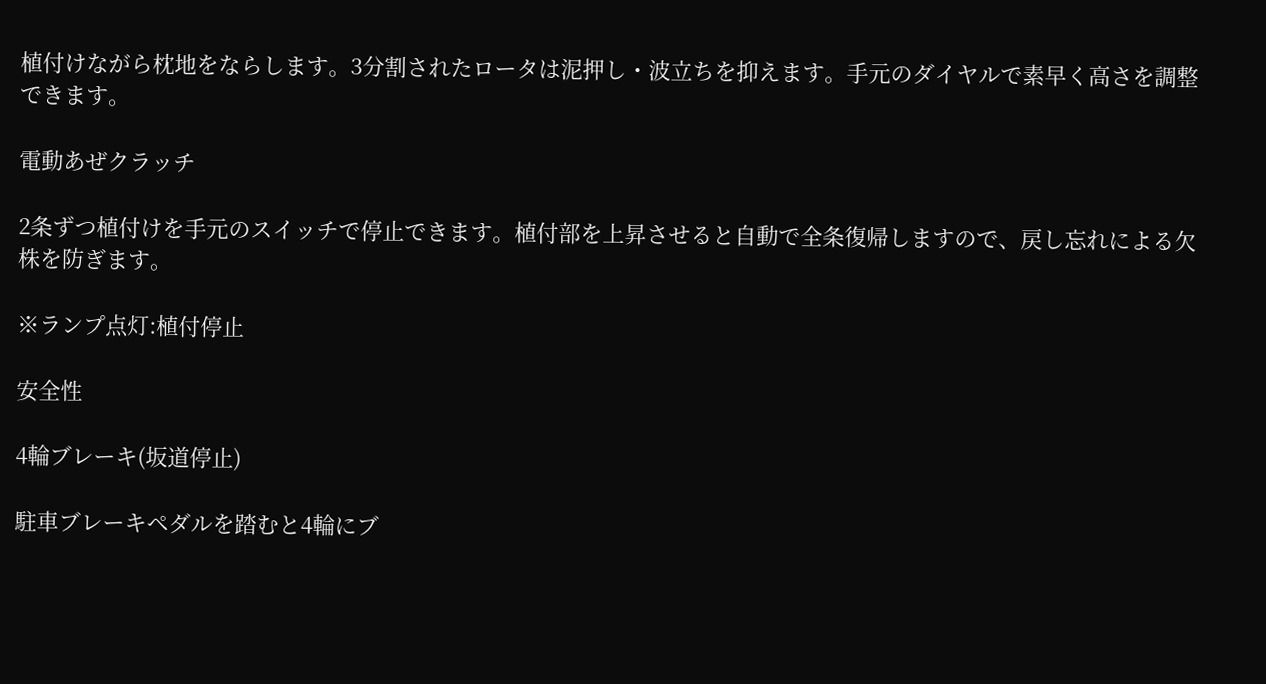植付けながら枕地をならします。3分割されたロータは泥押し・波立ちを抑えます。手元のダイヤルで素早く高さを調整できます。

電動あぜクラッチ

2条ずつ植付けを手元のスイッチで停止できます。植付部を上昇させると自動で全条復帰しますので、戻し忘れによる欠株を防ぎます。

※ランプ点灯:植付停止

安全性

4輪ブレーキ(坂道停止)

駐車ブレーキペダルを踏むと4輪にブ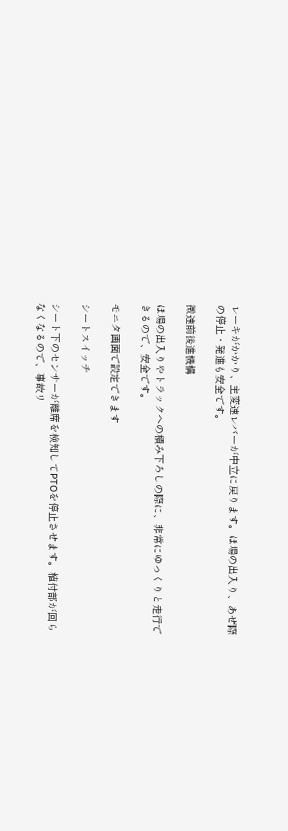レーキがかかり、主変速レバーが中立に戻ります。ほ場の出入り、あぜ際の停止・発進も安全です。

微速前後進機構

ほ場の出入りやトラックへの積み下ろしの際に、非常にゆっくりと走行できるので、安全です。

モニタ画面で設定できます

シートスイッチ

シート下のセンサーが離席を検知してPTOを停止させます。植付部が回らなくなるので、事故リ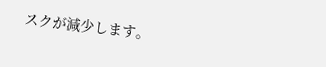スクが減少します。